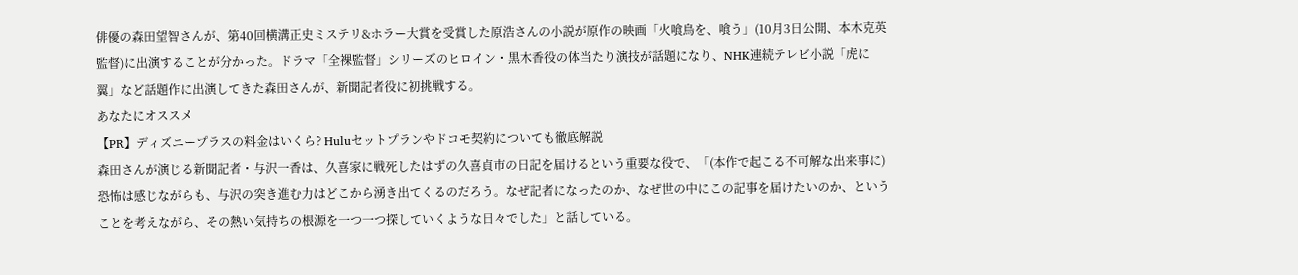俳優の森田望智さんが、第40回横溝正史ミステリ&ホラー大賞を受賞した原浩さんの小説が原作の映画「火喰鳥を、喰う」(10月3日公開、本木克英監督)に出演することが分かった。ドラマ「全裸監督」シリーズのヒロイン・黒木香役の体当たり演技が話題になり、NHK連続テレビ小説「虎に翼」など話題作に出演してきた森田さんが、新聞記者役に初挑戦する。
あなたにオススメ
【PR】ディズニープラスの料金はいくら? Huluセットプランやドコモ契約についても徹底解説
森田さんが演じる新聞記者・与沢一香は、久喜家に戦死したはずの久喜貞市の日記を届けるという重要な役で、「(本作で起こる不可解な出来事に)恐怖は感じながらも、与沢の突き進む力はどこから湧き出てくるのだろう。なぜ記者になったのか、なぜ世の中にこの記事を届けたいのか、ということを考えながら、その熱い気持ちの根源を一つ一つ探していくような日々でした」と話している。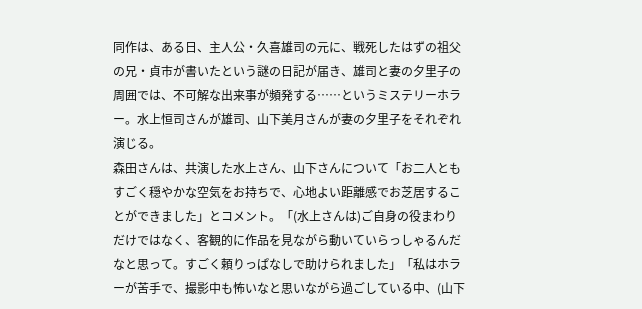同作は、ある日、主人公・久喜雄司の元に、戦死したはずの祖父の兄・貞市が書いたという謎の日記が届き、雄司と妻の夕里子の周囲では、不可解な出来事が頻発する……というミステリーホラー。水上恒司さんが雄司、山下美月さんが妻の夕里子をそれぞれ演じる。
森田さんは、共演した水上さん、山下さんについて「お二人ともすごく穏やかな空気をお持ちで、心地よい距離感でお芝居することができました」とコメント。「(水上さんは)ご自身の役まわりだけではなく、客観的に作品を見ながら動いていらっしゃるんだなと思って。すごく頼りっぱなしで助けられました」「私はホラーが苦手で、撮影中も怖いなと思いながら過ごしている中、(山下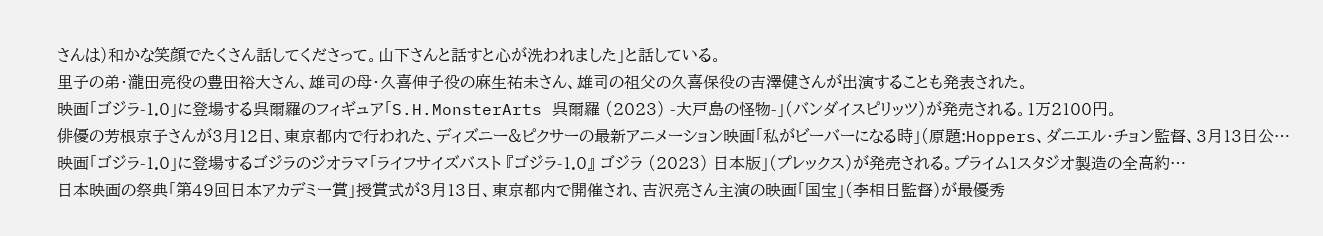さんは)和かな笑顔でたくさん話してくださって。山下さんと話すと心が洗われました」と話している。
里子の弟・瀧田亮役の豊田裕大さん、雄司の母・久喜伸子役の麻生祐未さん、雄司の祖父の久喜保役の吉澤健さんが出演することも発表された。
映画「ゴジラ-1.0」に登場する呉爾羅のフィギュア「S.H.MonsterArts 呉爾羅 (2023) -大戸島の怪物-」(バンダイスピリッツ)が発売される。1万2100円。
俳優の芳根京子さんが3月12日、東京都内で行われた、ディズニー&ピクサーの最新アニメーション映画「私がビーバーになる時」(原題:Hoppers、ダニエル・チョン監督、3月13日公…
映画「ゴジラ-1.0」に登場するゴジラのジオラマ「ライフサイズバスト 『ゴジラ-1.0』 ゴジラ (2023) 日本版」(プレックス)が発売される。プライム1スタジオ製造の全高約…
日本映画の祭典「第49回日本アカデミー賞」授賞式が3月13日、東京都内で開催され、吉沢亮さん主演の映画「国宝」(李相日監督)が最優秀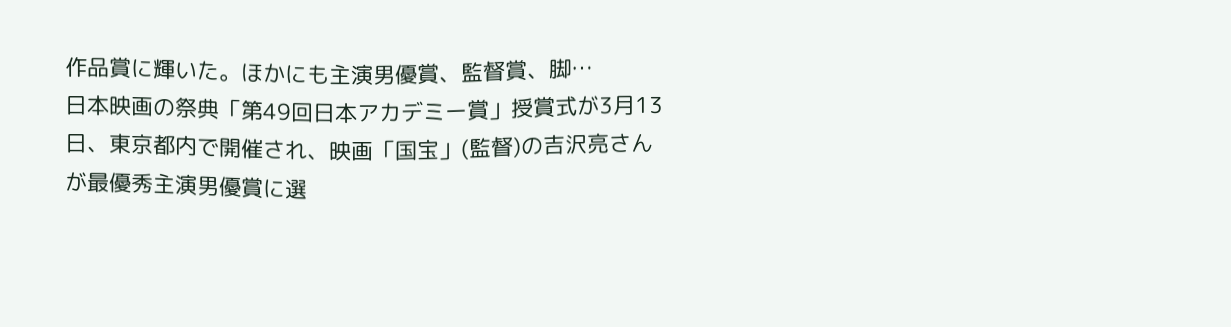作品賞に輝いた。ほかにも主演男優賞、監督賞、脚…
日本映画の祭典「第49回日本アカデミー賞」授賞式が3月13日、東京都内で開催され、映画「国宝」(監督)の吉沢亮さんが最優秀主演男優賞に選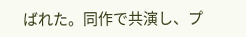ばれた。同作で共演し、プ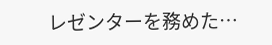レゼンターを務めた…